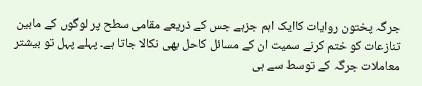جرگہ پختون روایات کاایک اہم جزہے جس کے ذریعے مقامی سطح پر لوگوں کے مابین تنازعات کو ختم کرنے سمیت ان کے مسائل کاحل بھی نکالا جاتا ہے۔ پہلے پہل تو بیشتر معاملات جرگہ کے توسط سے ہی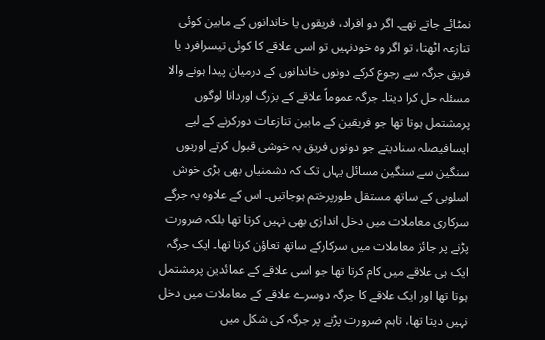نمٹائے جاتے تھے۔ اگر دو افراد، فریقوں یا خاندانوں کے مابین کوئی تنازعہ اٹھتا، تو اگر وہ خودنہیں تو اسی علاقے کا کوئی تیسرافرد یا فریق جرگہ سے رجوع کرکے دونوں خاندانوں کے درمیان پیدا ہونے والا مسئلہ حل کرا دیتا۔ جرگہ عموماً علاقے کے بزرگ اوردانا لوگوں پرمشتمل ہوتا تھا جو فریقین کے مابین تنازعات دورکرنے کے لیے ایسافیصلہ سنادیتے جو دونوں فریق بہ خوشی قبول کرتے اوریوں سنگین سے سنگین مسائل یہاں تک کہ دشمنیاں بھی بڑی خوش اسلوبی کے ساتھ مستقل طورپرختم ہوجاتیں۔ اس کے علاوہ یہ جرگے سرکاری معاملات میں دخل اندازی بھی نہیں کرتا تھا بلکہ ضرورت پڑنے پر جائز معاملات میں سرکارکے ساتھ تعاؤن کرتا تھا۔ ایک جرگہ ایک ہی علاقے میں کام کرتا تھا جو اسی علاقے کے عمائدین پرمشتمل ہوتا تھا اور ایک علاقے کا جرگہ دوسرے علاقے کے معاملات میں دخل نہیں دیتا تھا، تاہم ضرورت پڑنے پر جرگہ کی شکل میں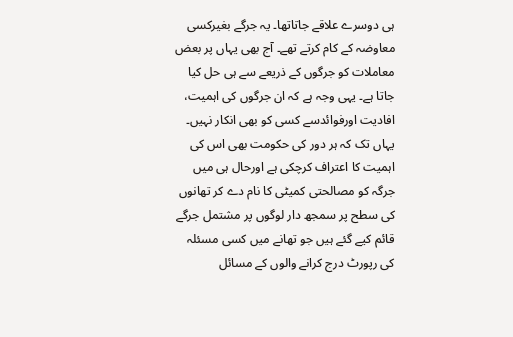ہی دوسرے علاقے جاتاتھا۔ یہ جرگے بغیرکسی معاوضہ کے کام کرتے تھے۔ آج بھی یہاں پر بعض معاملات کو جرگوں کے ذریعے سے ہی حل کیا جاتا ہے۔ یہی وجہ ہے کہ ان جرگوں کی اہمیت، افادیت اورفوائدسے کسی کو بھی انکار نہیں۔ یہاں تک کہ ہر دور کی حکومت بھی اس کی اہمیت کا اعتراف کرچکی ہے اورحال ہی میں جرگہ کو مصالحتی کمیٹی کا نام دے کر تھانوں کی سطح پر سمجھ دار لوگوں پر مشتمل جرگے قائم کیے گئے ہیں جو تھانے میں کسی مسئلہ کی رپورٹ درج کرانے والوں کے مسائل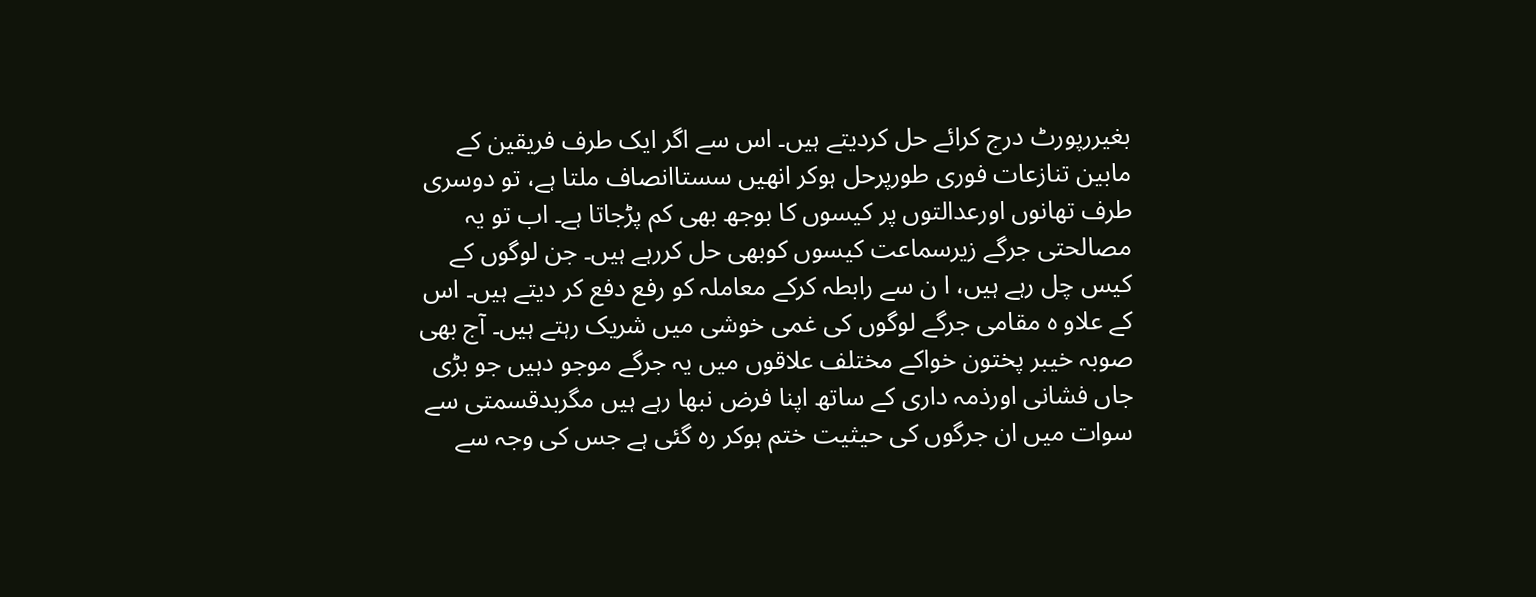بغیررپورٹ درج کرائے حل کردیتے ہیں۔ اس سے اگر ایک طرف فریقین کے مابین تنازعات فوری طورپرحل ہوکر انھیں سستاانصاف ملتا ہے، تو دوسری طرف تھانوں اورعدالتوں پر کیسوں کا بوجھ بھی کم پڑجاتا ہے۔ اب تو یہ مصالحتی جرگے زیرسماعت کیسوں کوبھی حل کررہے ہیں۔ جن لوگوں کے کیس چل رہے ہیں، ا ن سے رابطہ کرکے معاملہ کو رفع دفع کر دیتے ہیں۔ اس کے علاو ہ مقامی جرگے لوگوں کی غمی خوشی میں شریک رہتے ہیں۔ آج بھی صوبہ خیبر پختون خواکے مختلف علاقوں میں یہ جرگے موجو دہیں جو بڑی جاں فشانی اورذمہ داری کے ساتھ اپنا فرض نبھا رہے ہیں مگربدقسمتی سے سوات میں ان جرگوں کی حیثیت ختم ہوکر رہ گئی ہے جس کی وجہ سے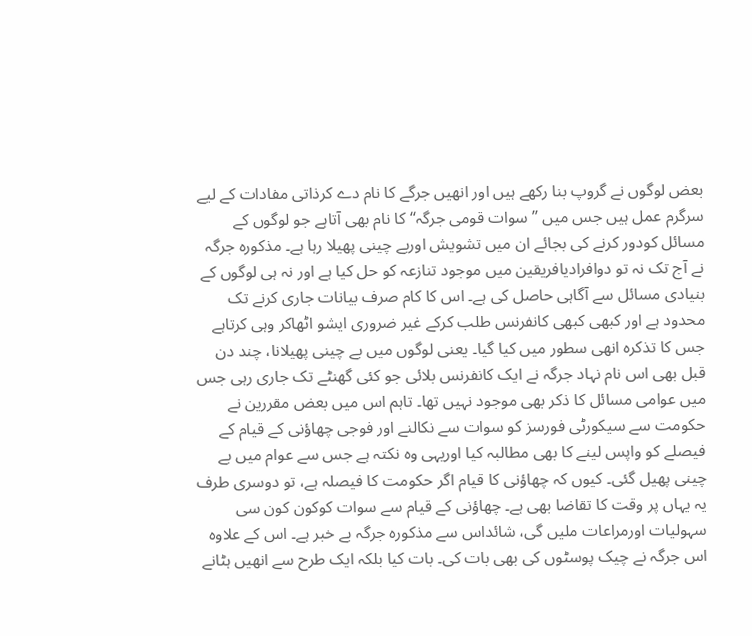بعض لوگوں نے گروپ بنا رکھے ہیں اور انھیں جرگے کا نام دے کرذاتی مفادات کے لیے سرگرم عمل ہیں جس میں ’’سوات قومی جرگہ‘‘ کا نام بھی آتاہے جو لوگوں کے مسائل کودور کرنے کی بجائے ان میں تشویش اوربے چینی پھیلا رہا ہے۔ مذکورہ جرگہ نے آج تک نہ تو دوافرادیافریقین میں موجود تنازعہ کو حل کیا ہے اور نہ ہی لوگوں کے بنیادی مسائل سے آگاہی حاصل کی ہے۔ اس کا کام صرف بیانات جاری کرنے تک محدود ہے اور کبھی کبھی کانفرنس طلب کرکے غیر ضروری ایشو اٹھاکر وہی کرتاہے جس کا تذکرہ انھی سطور میں کیا گیا۔ یعنی لوگوں میں بے چینی پھیلانا، چند دن قبل بھی اس نام نہاد جرگہ نے ایک کانفرنس بلائی جو کئی گھنٹے تک جاری رہی جس میں عوامی مسائل کا ذکر بھی موجود نہیں تھا۔ تاہم اس میں بعض مقررین نے حکومت سے سیکورٹی فورسز کو سوات سے نکالنے اور فوجی چھاؤنی کے قیام کے فیصلے کو واپس لینے کا بھی مطالبہ کیا اوریہی وہ نکتہ ہے جس سے عوام میں بے چینی پھیل گئی۔ کیوں کہ چھاؤنی کا قیام اگر حکومت کا فیصلہ ہے، تو دوسری طرف یہ یہاں پر وقت کا تقاضا بھی ہے۔ چھاؤنی کے قیام سے سوات کوکون کون سی سہولیات اورمراعات ملیں گی، شائداس سے مذکورہ جرگہ بے خبر ہے۔ اس کے علاوہ اس جرگہ نے چیک پوسٹوں کی بھی بات کی۔ بات کیا بلکہ ایک طرح سے انھیں ہٹانے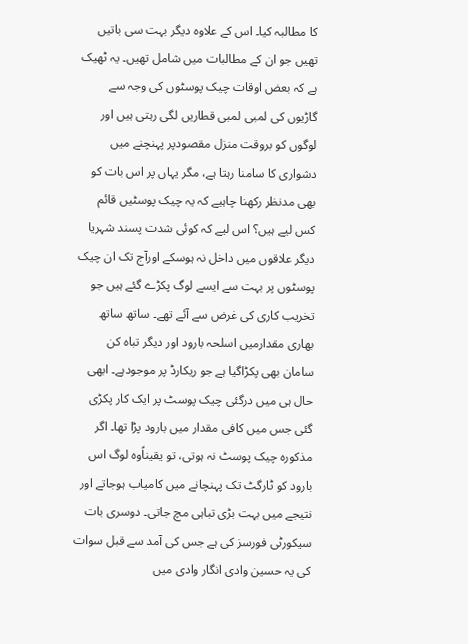کا مطالبہ کیا۔ اس کے علاوہ دیگر بہت سی باتیں تھیں جو ان کے مطالبات میں شامل تھیں۔ یہ ٹھیک ہے کہ بعض اوقات چیک پوسٹوں کی وجہ سے گاڑیوں کی لمبی لمبی قطاریں لگی رہتی ہیں اور لوگوں کو بروقت منزل مقصودپر پہنچنے میں دشواری کا سامنا رہتا ہے، مگر یہاں پر اس بات کو بھی مدنظر رکھنا چاہیے کہ یہ چیک پوسٹیں قائم کس لیے ہیں؟ اس لیے کہ کوئی شدت پسند شہریا دیگر علاقوں میں داخل نہ ہوسکے اورآج تک ان چیک پوسٹوں پر بہت سے ایسے لوگ پکڑے گئے ہیں جو تخریب کاری کی غرض سے آئے تھے۔ ساتھ ساتھ بھاری مقدارمیں اسلحہ بارود اور دیگر تباہ کن سامان بھی پکڑاگیا ہے جو ریکارڈ پر موجودہے۔ ابھی حال ہی میں درگئی چیک پوسٹ پر ایک کار پکڑی گئی جس میں کافی مقدار میں بارود پڑا تھا۔ اگر مذکورہ چیک پوسٹ نہ ہوتی، تو یقیناًوہ لوگ اس بارود کو ٹارگٹ تک پہنچانے میں کامیاب ہوجاتے اور نتیجے میں بہت بڑی تباہی مچ جاتی۔ دوسری بات سیکورٹی فورسز کی ہے جس کی آمد سے قبل سوات کی یہ حسین وادی انگار وادی میں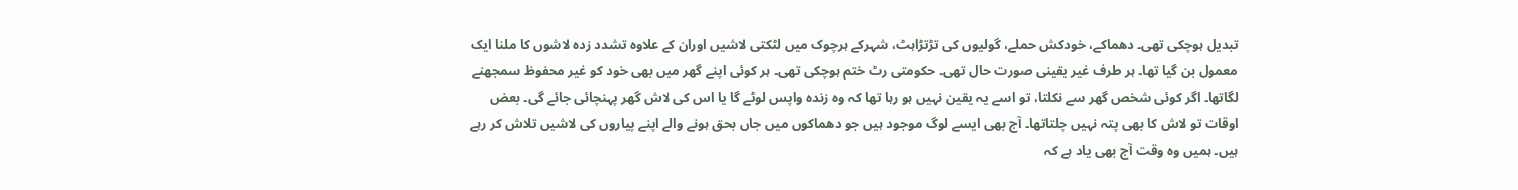تبدیل ہوچکی تھی۔ دھماکے، خودکش حملے، گولیوں کی تڑتڑاہٹ، شہرکے ہرچوک میں لٹکتی لاشیں اوران کے علاوہ تشدد زدہ لاشوں کا ملنا ایک معمول بن گیا تھا۔ ہر طرف غیر یقینی صورت حال تھی۔ حکومتی رٹ ختم ہوچکی تھی۔ ہر کوئی اپنے گھر میں بھی خود کو غیر محفوظ سمجھنے لگاتھا۔ اگر کوئی شخص گھر سے نکلتا، تو اسے یہ یقین نہیں ہو رہا تھا کہ وہ زندہ واپس لوٹے گا یا اس کی لاش گھر پہنچائی جائے گی۔ بعض اوقات تو لاش کا بھی پتہ نہیں چلتاتھا۔ آج بھی ایسے لوگ موجود ہیں جو دھماکوں میں جاں بحق ہونے والے اپنے پیاروں کی لاشیں تلاش کر رہے ہیں۔ ہمیں وہ وقت آج بھی یاد ہے کہ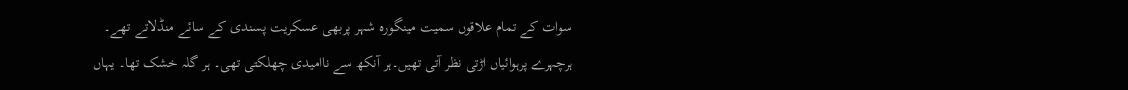سوات کے تمام علاقوں سمیت مینگورہ شہر پربھی عسکریت پسندی کے سائے منڈلاتے تھے۔ ہرچہرے پرہوائیاں اڑتی نظر آتی تھیں۔ہر آنکھ سے ناامیدی چھلکتی تھی۔ ہر گلہ خشک تھا۔ یہاں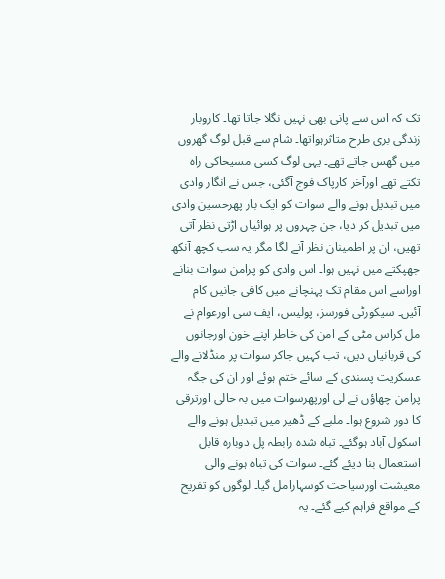تک کہ اس سے پانی بھی نہیں نگلا جاتا تھا۔ کاروبار زندگی بری طرح متاثرہواتھا۔ شام سے قبل لوگ گھروں میں گھس جاتے تھے۔ یہی لوگ کسی مسیحاکی راہ تکتے تھے اورآخر کارپاک فوج آگئی، جس نے انگار وادی میں تبدیل ہونے والے سوات کو ایک بار پھرحسین وادی میں تبدیل کر دیا، جن چہروں پر ہوائیاں اڑتی نظر آتی تھیں، ان پر اطمینان نظر آنے لگا مگر یہ سب کچھ آنکھ جھپکتے میں نہیں ہوا۔ اس وادی کو پرامن سوات بنانے اوراسے اس مقام تک پہنچانے میں کافی جانیں کام آئیں۔ سیکورٹی فورسز، پولیس، ایف سی اورعوام نے مل کراس مٹی کے امن کی خاطر اپنے خون اورجانوں کی قربانیاں دیں، تب کہیں جاکر سوات پر منڈلانے والے عسکریت پسندی کے سائے ختم ہوئے اور ان کی جگہ پرامن چھاؤں نے لی اورپھرسوات میں بہ حالی اورترقی کا دور شروع ہوا۔ ملبے کے ڈھیر میں تبدیل ہونے والے اسکول آباد ہوگئے۔ تباہ شدہ رابطہ پل دوبارہ قابل استعمال بنا دیئے گئے۔ سوات کی تباہ ہونے والی معیشت اورسیاحت کوسہارامل گیا۔ لوگوں کو تفریح کے مواقع فراہم کیے گئے۔ یہ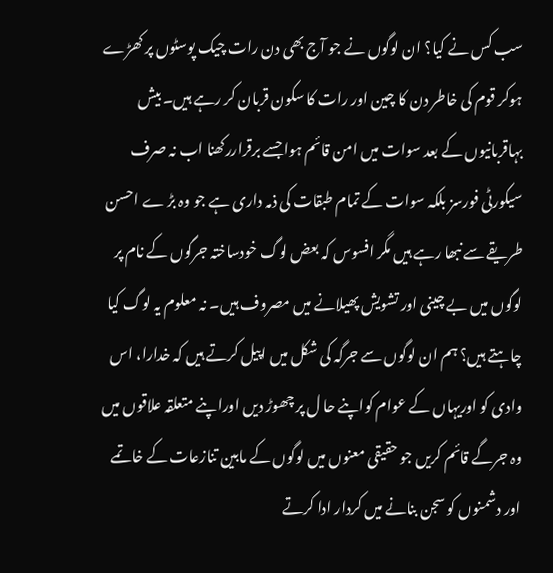سب کس نے کیا؟ ان لوگوں نے جو آج بھی دن رات چیک پوسٹوں پر کھڑے ہوکر قوم کی خاطر دن کا چین اور رات کا سکون قربان کر رہے ہیں۔ بیش بہاقربانیوں کے بعد سوات میں امن قائم ہواجسے برقراررکھنا اب نہ صرف سیکورٹی فورسز بلکہ سوات کے تمام طبقات کی ذمہ داری ہے جو وہ بڑ ے احسن طریقے سے نبھا رہے ہیں مگر افسوس کہ بعض لوگ خودساختہ جرگوں کے نام پر لوگوں میں بے چینی اور تشویش پھیلانے میں مصروف ہیں۔ نہ معلوم یہ لوگ کیا چاہتے ہیں؟ ہم ان لوگوں سے جرگہ کی شکل میں اپیل کرتے ہیں کہ خدارا، اس وادی کو اوریہاں کے عوام کواپنے حا ل پر چھوڑ دیں اوراپنے متعلقہ علاقوں میں وہ جرگے قائم کریں جو حقیقی معنوں میں لوگوں کے مابین تنازعات کے خاتمے اور دشمنوں کو سجن بنانے میں کردار ادا کرتے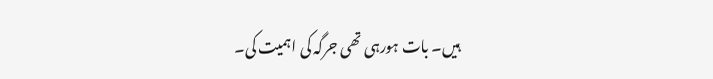ہیں۔ بات ہورہی تھی جرگہ کی اہمیت کی۔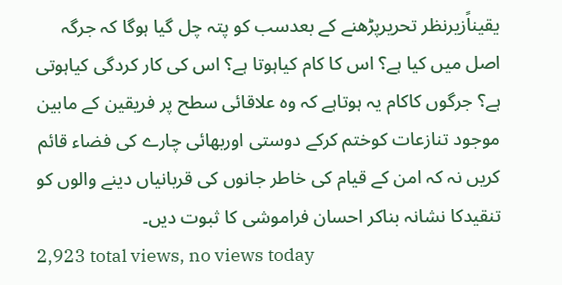یقیناًزیرنظر تحریرپڑھنے کے بعدسب کو پتہ چل گیا ہوگا کہ جرگہ اصل میں کیا ہے؟ اس کا کام کیاہوتا ہے؟ اس کی کار کردگی کیاہوتی ہے؟ جرگوں کاکام یہ ہوتاہے کہ وہ علاقائی سطح پر فریقین کے مابین موجود تنازعات کوختم کرکے دوستی اوربھائی چارے کی فضاء قائم کریں نہ کہ امن کے قیام کی خاطر جانوں کی قربانیاں دینے والوں کو تنقیدکا نشانہ بناکر احسان فراموشی کا ثبوت دیں۔
2,923 total views, no views today